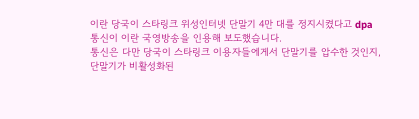이란 당국이 스타링크 위성인터넷 단말기 4만 대를 정지시켰다고 dpa 통신이 이란 국영방송을 인용해 보도했습니다.
통신은 다만 당국이 스타링크 이용자들에게서 단말기를 압수한 것인지, 단말기가 비활성화된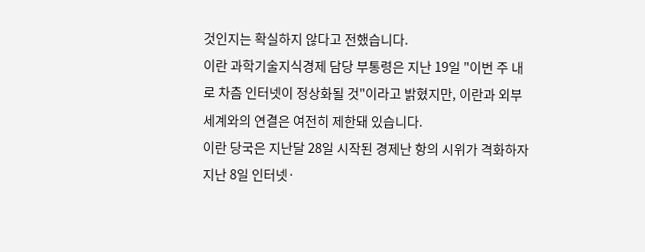것인지는 확실하지 않다고 전했습니다.
이란 과학기술지식경제 담당 부통령은 지난 19일 "이번 주 내로 차츰 인터넷이 정상화될 것"이라고 밝혔지만, 이란과 외부 세계와의 연결은 여전히 제한돼 있습니다.
이란 당국은 지난달 28일 시작된 경제난 항의 시위가 격화하자 지난 8일 인터넷·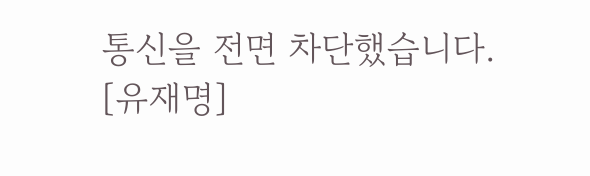통신을 전면 차단했습니다.
[유재명]